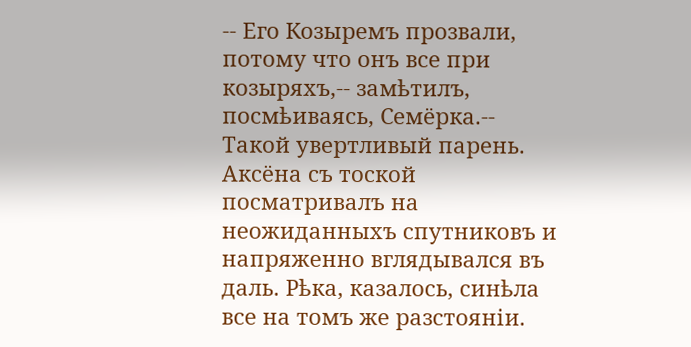-- Его Козыремъ прозвали, потому что онъ все при козыряхъ,-- замѣтилъ, посмѣиваясь, Семёрка.-- Такой увертливый парень.
Аксёна съ тоской посматривалъ на неожиданныхъ спутниковъ и напряженно вглядывался въ даль. Рѣка, казалось, синѣла все на томъ же разстояніи.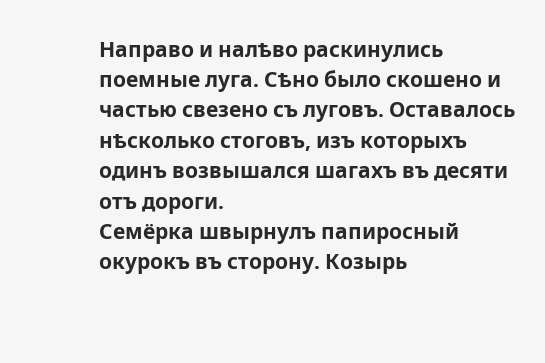Направо и налѣво раскинулись поемные луга. Сѣно было скошено и частью свезено съ луговъ. Оставалось нѣсколько стоговъ, изъ которыхъ одинъ возвышался шагахъ въ десяти отъ дороги.
Семёрка швырнулъ папиросный окурокъ въ сторону. Козырь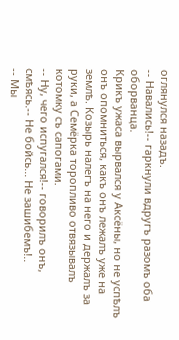оглянулся назадъ.
-- Навались!-- гаркнули вдругъ разомъ оба оборванца.
Крикъ ужаса вырвался у Аксёны, но не успѣлъ онъ опомниться, какъ онъ лежалъ уже на землѣ. Козырь налегъ на него и держалъ за руки, а Семёрка торопливо отвязывалъ котомку съ сапогами.
-- Ну, чего испугался!-- говорилъ онъ, смѣясь.-- Не бойсь... Не зашибемъ!..
-- Мы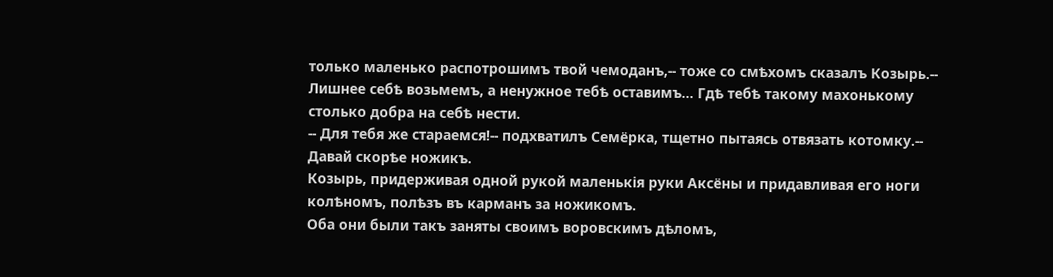только маленько распотрошимъ твой чемоданъ,-- тоже со смѣхомъ сказалъ Козырь.-- Лишнее себѣ возьмемъ, а ненужное тебѣ оставимъ... Гдѣ тебѣ такому махонькому столько добра на себѣ нести.
-- Для тебя же стараемся!-- подхватилъ Семёрка, тщетно пытаясь отвязать котомку.-- Давай скорѣе ножикъ.
Козырь, придерживая одной рукой маленькія руки Аксёны и придавливая его ноги колѣномъ, полѣзъ въ карманъ за ножикомъ.
Оба они были такъ заняты своимъ воровскимъ дѣломъ,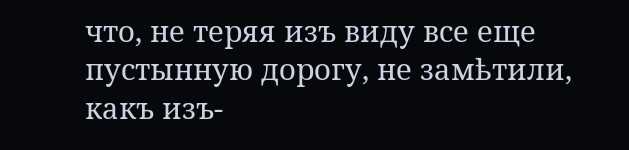что, не теряя изъ виду все еще пустынную дорогу, не замѣтили, какъ изъ-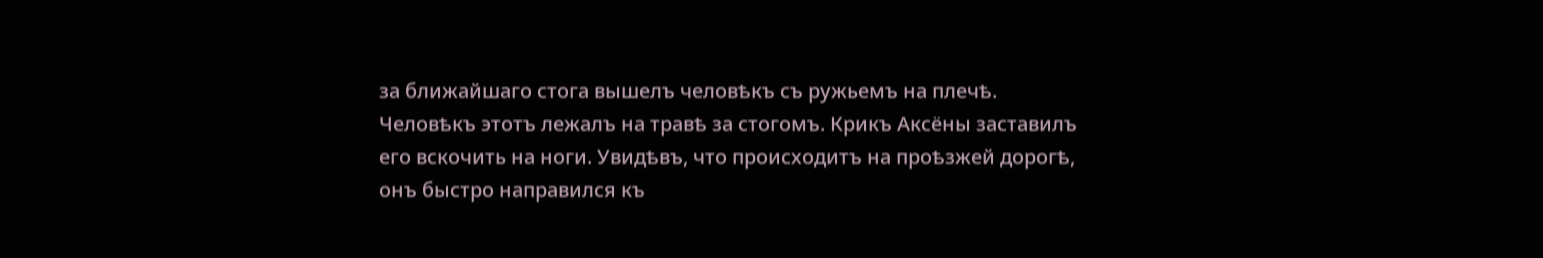за ближайшаго стога вышелъ человѣкъ съ ружьемъ на плечѣ. Человѣкъ этотъ лежалъ на травѣ за стогомъ. Крикъ Аксёны заставилъ его вскочить на ноги. Увидѣвъ, что происходитъ на проѣзжей дорогѣ, онъ быстро направился къ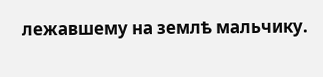лежавшему на землѣ мальчику.